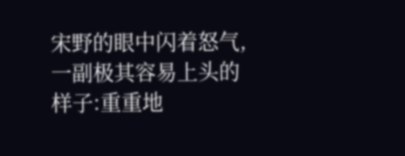宋野的眼中闪着怒气,一副极其容易上头的样子:重重地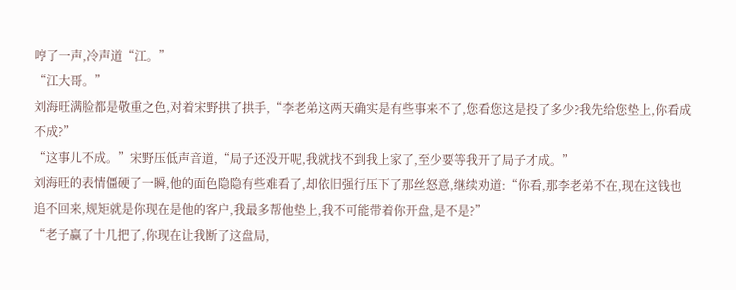哼了一声,冷声道“江。”
“江大哥。”
刘海旺满脸都是敬重之色,对着宋野拱了拱手,“李老弟这两天确实是有些事来不了,您看您这是投了多少?我先给您垫上,你看成不成?”
“这事儿不成。”宋野压低声音道,“局子还没开呢,我就找不到我上家了,至少要等我开了局子才成。”
刘海旺的表情僵硬了一瞬,他的面色隐隐有些难看了,却依旧强行压下了那丝怒意,继续劝道:“你看,那李老弟不在,现在这钱也追不回来,规矩就是你现在是他的客户,我最多帮他垫上,我不可能带着你开盘,是不是?”
“老子赢了十几把了,你现在让我断了这盘局,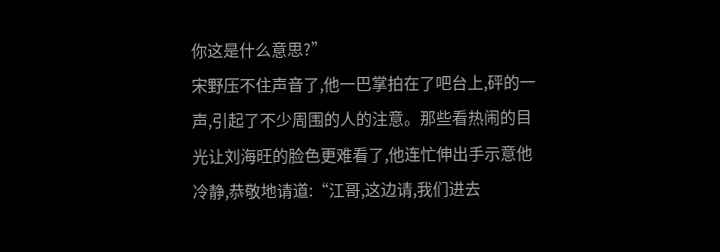你这是什么意思?”
宋野压不住声音了,他一巴掌拍在了吧台上,砰的一声,引起了不少周围的人的注意。那些看热闹的目光让刘海旺的脸色更难看了,他连忙伸出手示意他冷静,恭敬地请道:“江哥,这边请,我们进去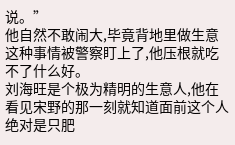说。”
他自然不敢闹大,毕竟背地里做生意这种事情被警察盯上了,他压根就吃不了什么好。
刘海旺是个极为精明的生意人,他在看见宋野的那一刻就知道面前这个人绝对是只肥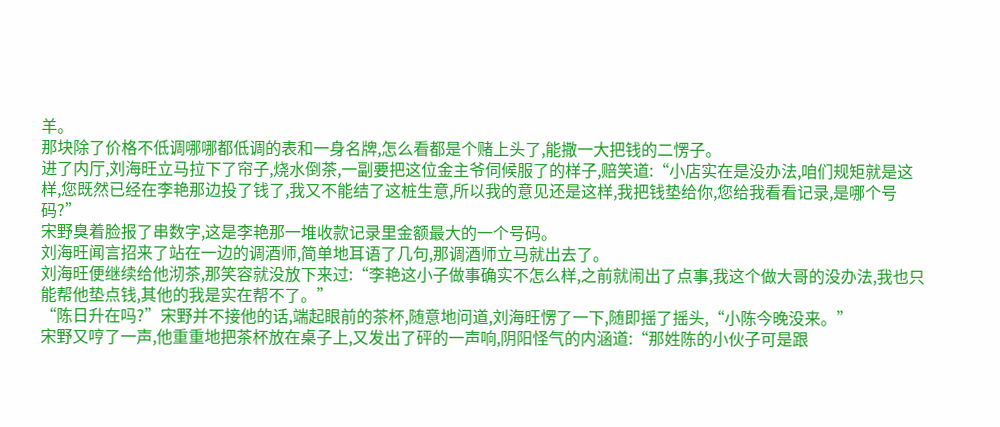羊。
那块除了价格不低调哪哪都低调的表和一身名牌,怎么看都是个赌上头了,能撒一大把钱的二愣子。
进了内厅,刘海旺立马拉下了帘子,烧水倒茶,一副要把这位金主爷伺候服了的样子,赔笑道:“小店实在是没办法,咱们规矩就是这样,您既然已经在李艳那边投了钱了,我又不能结了这桩生意,所以我的意见还是这样,我把钱垫给你,您给我看看记录,是哪个号码?”
宋野臭着脸报了串数字,这是李艳那一堆收款记录里金额最大的一个号码。
刘海旺闻言招来了站在一边的调酒师,简单地耳语了几句,那调酒师立马就出去了。
刘海旺便继续给他沏茶,那笑容就没放下来过:“李艳这小子做事确实不怎么样,之前就闹出了点事,我这个做大哥的没办法,我也只能帮他垫点钱,其他的我是实在帮不了。”
“陈日升在吗?”宋野并不接他的话,端起眼前的茶杯,随意地问道,刘海旺愣了一下,随即摇了摇头,“小陈今晚没来。”
宋野又哼了一声,他重重地把茶杯放在桌子上,又发出了砰的一声响,阴阳怪气的内涵道:“那姓陈的小伙子可是跟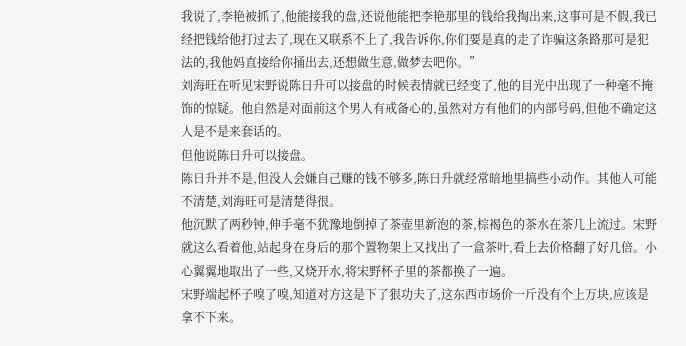我说了,李艳被抓了,他能接我的盘,还说他能把李艳那里的钱给我掏出来,这事可是不假,我已经把钱给他打过去了,现在又联系不上了,我告诉你,你们要是真的走了诈骗这条路那可是犯法的,我他妈直接给你捅出去,还想做生意,做梦去吧你。”
刘海旺在听见宋野说陈日升可以接盘的时候表情就已经变了,他的目光中出现了一种毫不掩饰的惊疑。他自然是对面前这个男人有戒备心的,虽然对方有他们的内部号码,但他不确定这人是不是来套话的。
但他说陈日升可以接盘。
陈日升并不是,但没人会嫌自己赚的钱不够多,陈日升就经常暗地里搞些小动作。其他人可能不清楚,刘海旺可是清楚得很。
他沉默了两秒钟,伸手毫不犹豫地倒掉了茶壶里新泡的茶,棕褐色的茶水在茶几上流过。宋野就这么看着他,站起身在身后的那个置物架上又找出了一盒茶叶,看上去价格翻了好几倍。小心翼翼地取出了一些,又烧开水,将宋野杯子里的茶都换了一遍。
宋野端起杯子嗅了嗅,知道对方这是下了狠功夫了,这东西市场价一斤没有个上万块,应该是拿不下来。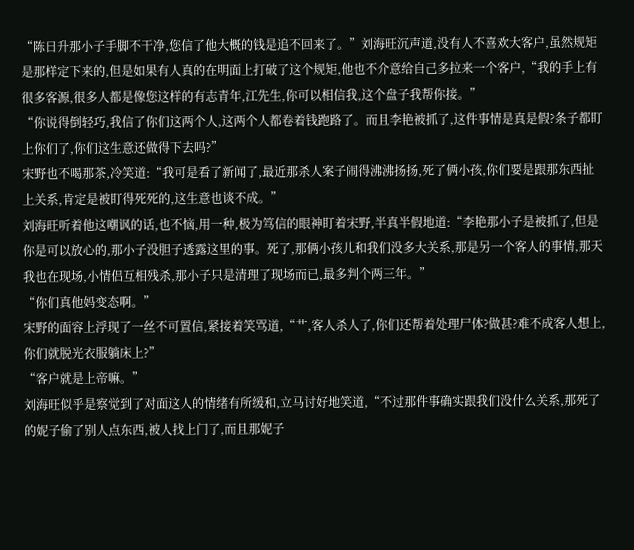“陈日升那小子手脚不干净,您信了他大概的钱是追不回来了。”刘海旺沉声道,没有人不喜欢大客户,虽然规矩是那样定下来的,但是如果有人真的在明面上打破了这个规矩,他也不介意给自己多拉来一个客户,“我的手上有很多客源,很多人都是像您这样的有志青年,江先生,你可以相信我,这个盘子我帮你接。”
“你说得倒轻巧,我信了你们这两个人,这两个人都卷着钱跑路了。而且李艳被抓了,这件事情是真是假?条子都盯上你们了,你们这生意还做得下去吗?”
宋野也不喝那茶,冷笑道:“我可是看了新闻了,最近那杀人案子闹得沸沸扬扬,死了俩小孩,你们要是跟那东西扯上关系,肯定是被盯得死死的,这生意也谈不成。”
刘海旺听着他这嘲讽的话,也不恼,用一种,极为笃信的眼神盯着宋野,半真半假地道:“李艳那小子是被抓了,但是你是可以放心的,那小子没胆子透露这里的事。死了,那俩小孩儿和我们没多大关系,那是另一个客人的事情,那天我也在现场,小情侣互相残杀,那小子只是清理了现场而已,最多判个两三年。”
“你们真他妈变态啊。”
宋野的面容上浮现了一丝不可置信,紧接着笑骂道,“艹,客人杀人了,你们还帮着处理尸体?做甚?难不成客人想上,你们就脱光衣服躺床上?”
“客户就是上帝嘛。”
刘海旺似乎是察觉到了对面这人的情绪有所缓和,立马讨好地笑道,“不过那件事确实跟我们没什么关系,那死了的妮子偷了别人点东西,被人找上门了,而且那妮子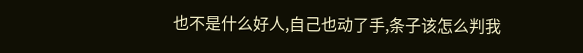也不是什么好人,自己也动了手,条子该怎么判我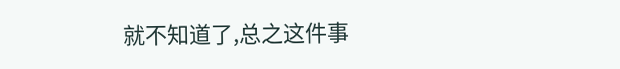就不知道了,总之这件事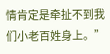情肯定是牵扯不到我们小老百姓身上。”